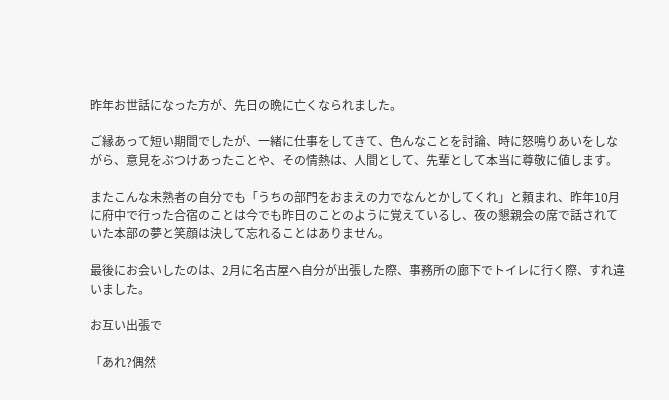昨年お世話になった方が、先日の晩に亡くなられました。

ご縁あって短い期間でしたが、一緒に仕事をしてきて、色んなことを討論、時に怒鳴りあいをしながら、意見をぶつけあったことや、その情熱は、人間として、先輩として本当に尊敬に値します。

またこんな未熟者の自分でも「うちの部門をおまえの力でなんとかしてくれ」と頼まれ、昨年10月に府中で行った合宿のことは今でも昨日のことのように覚えているし、夜の懇親会の席で話されていた本部の夢と笑顔は決して忘れることはありません。

最後にお会いしたのは、2月に名古屋へ自分が出張した際、事務所の廊下でトイレに行く際、すれ違いました。

お互い出張で

「あれ?偶然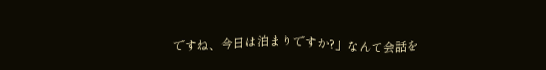ですね、今日は泊まりですか?」なんて会話を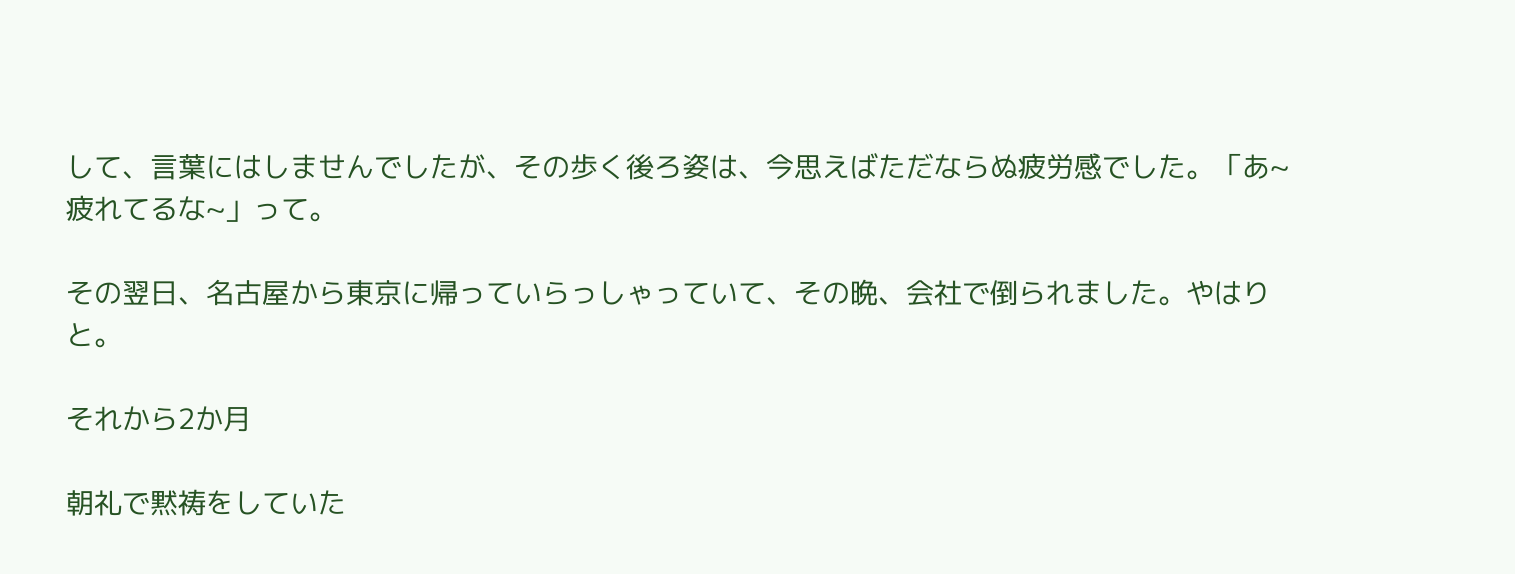して、言葉にはしませんでしたが、その歩く後ろ姿は、今思えばただならぬ疲労感でした。「あ~疲れてるな~」って。

その翌日、名古屋から東京に帰っていらっしゃっていて、その晩、会社で倒られました。やはりと。

それから2か月

朝礼で黙祷をしていた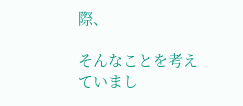際、

そんなことを考えていまし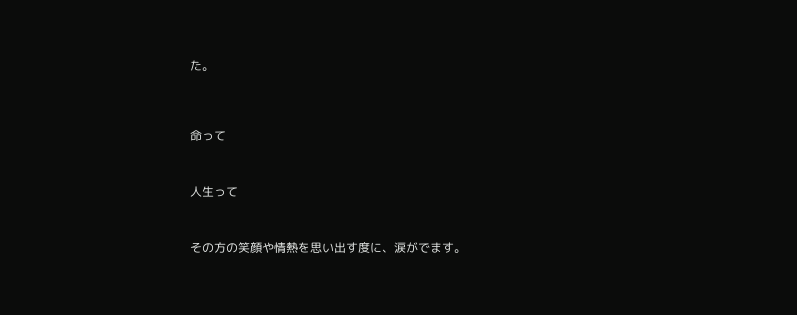た。




命って



人生って



その方の笑顔や情熱を思い出す度に、涙がでます。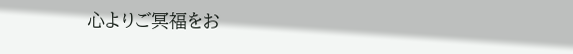心よりご冥福をお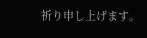祈り申し上げます。